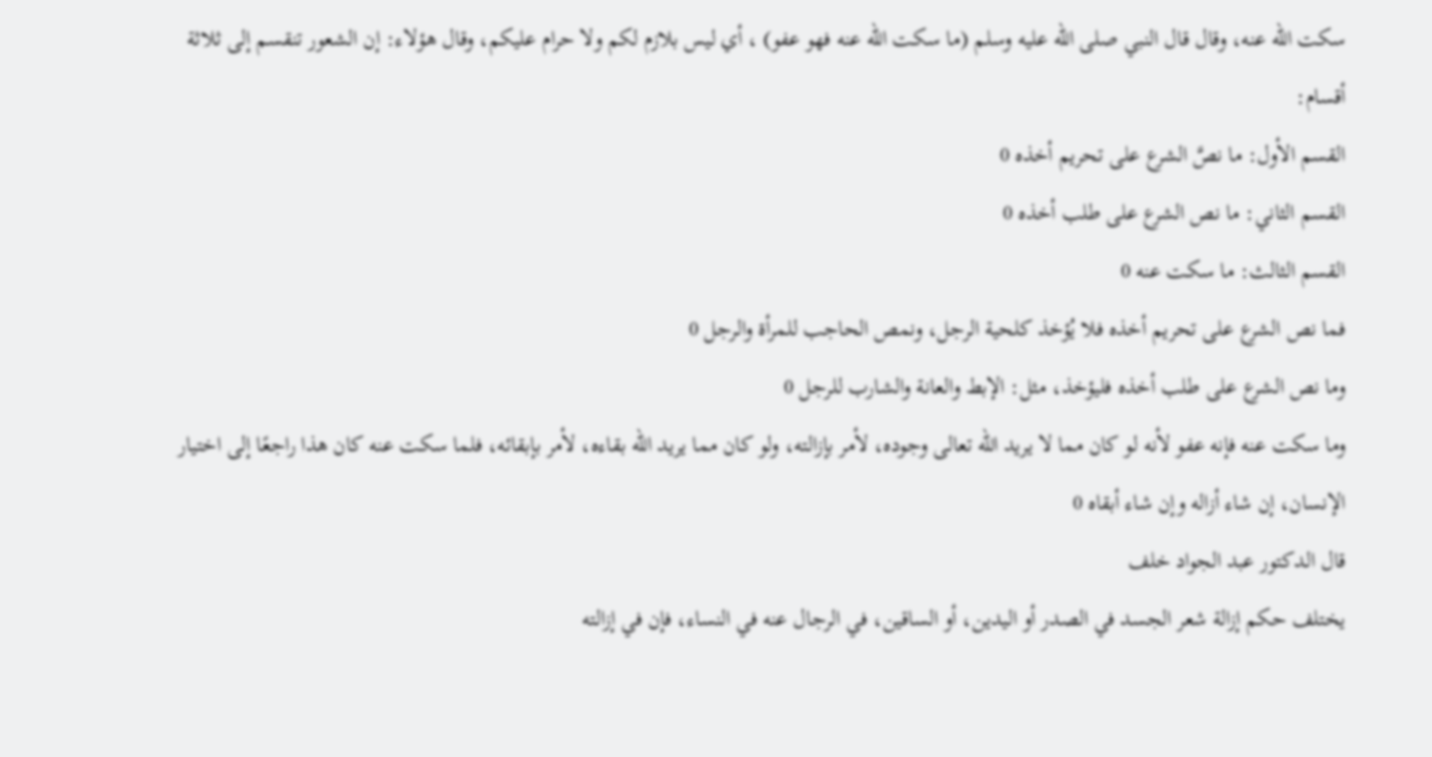سكت الله عنه، وقال قال النبي صلى الله عليه وسلم (ما سكت الله عنه فهو عفو) ، أي ليس بلازم لكم ولا حرام عليكم، وقال هؤلاء: إن الشعور تنقسم إلى ثلاثة أقسام:
القسم الأول: ما نصَّ الشرع على تحريم أخذه 0
القسم الثاني: ما نص الشرع على طلب أخذه 0
القسم الثالث: ما سكت عنه 0
فما نص الشرع على تحريم أخذه فلا يُؤخذ كلحية الرجل، ونمص الحاجب للمرأة والرجل 0
وما نص الشرع على طلب أخذه فليؤخذ، مثل: الإبط والعانة والشارب للرجل 0
وما سكت عنه فإنه عفو لأنه لو كان مما لا يريد الله تعالى وجوده، لأمر بإزالته، ولو كان مما يريد الله بقاءه، لأمر بإبقائه، فلما سكت عنه كان هذا راجعًا إلى اختيار الإنسان، إن شاء أزاله وإن شاء أبقاه 0
قال الدكتور عبد الجواد خلف
يختلف حكم إزالة شعر الجسد في الصدر أو اليدين، أو الساقين، في الرجال عنه في النساء، فإن في إزالته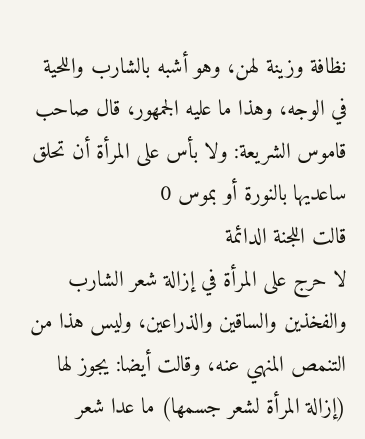نظافة وزينة لهن، وهو أشبه بالشارب واللحية في الوجه، وهذا ما عليه الجمهور، قال صاحب قاموس الشريعة: ولا بأس على المرأة أن تحلق ساعديها بالنورة أو بموس 0
قالت اللجنة الدائمة
لا حرج على المرأة في إزالة شعر الشارب والفخذين والساقين والذراعين، وليس هذا من التنمص المنهي عنه، وقالت أيضا: يجوز لها (إزالة المرأة لشعر جسمها) ما عدا شعر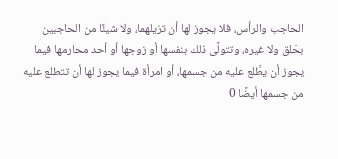الحاجب والرأس، فلا يجوز لها أن تزيلهما، ولا شيئًا من الحاجبين بحَلق ولا غيره، وتتولَّى ذلك بنفسها أو زوجها أو أحد محارمها فيما يجوز أن يطَّلع عليه من جسمها، أو امرأة فيما يجوز لها أن تتطلع عليه من جسمها أيضًا 0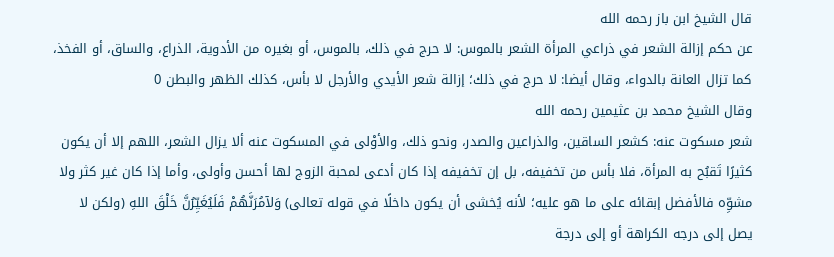قال الشيخ ابن باز رحمه الله
عن حكم إزالة الشعر في ذراعي المرأة الشعر بالموس: لا حرج في ذلك، بالموس، أو بغيره من الأدوية، الذراع، والساق، أو الفخذ، كما تزال العانة بالدواء، وقال أيضا: لا حرج في ذلك؛ إزالة شعر الأيدي والأرجل لا بأس، كذلك الظهر والبطن 0
وقال الشيخ محمد بن عثيمين رحمه الله
شعر مسكوت عنه: كشعر الساقين، والذراعين والصدر، ونحو ذلك، والأوْلى في المسكوت عنه ألا يزال الشعر، اللهم إلا أن يكون كثيرًا تَقبُح به المرأة، فلا بأس من تخفيفه، بل إن تخفيفه إذا كان أدعى لمحبة الزوج لها أحسن وأولى، وأما إذا كان غير كثر ولا مشوِّه فالأفضل إبقائه على ما هو عليه؛ لأنه يُخشى أن يكون داخلًا في قوله تعالى) وَلآمُرَنَّهُمْ فَلَيُغَيِّرُنَّ خَلْقَ اللهِ (ولكن لا يصل إلى درجه الكراهة أو إلى درجة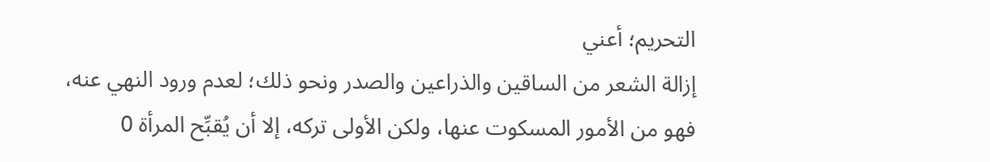التحريم؛ أعني
إزالة الشعر من الساقين والذراعين والصدر ونحو ذلك؛ لعدم ورود النهي عنه،
فهو من الأمور المسكوت عنها، ولكن الأولى تركه، إلا أن يُقبِّح المرأة 0